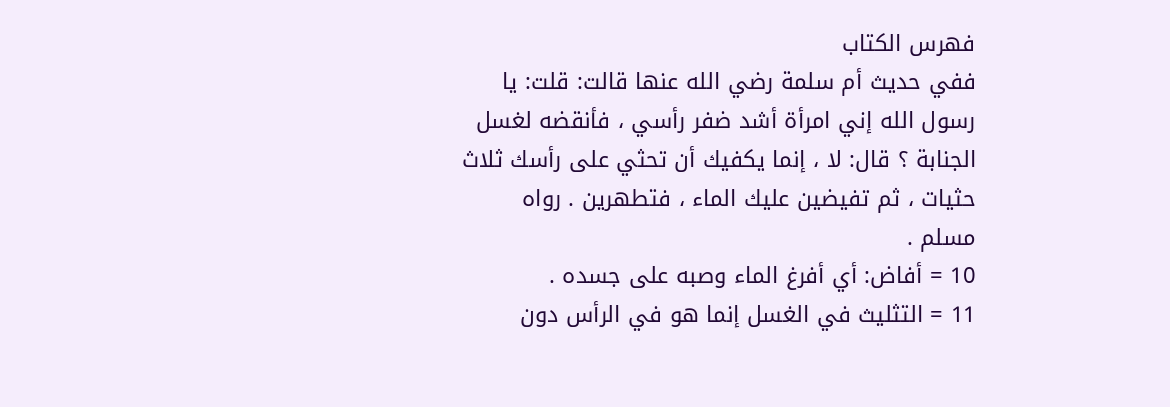فهرس الكتاب
ففي حديث أم سلمة رضي الله عنها قالت: قلت: يا رسول الله إني امرأة أشد ضفر رأسي ، فأنقضه لغسل الجنابة ؟ قال: لا ، إنما يكفيك أن تحثي على رأسك ثلاث حثيات ، ثم تفيضين عليك الماء ، فتطهرين . رواه مسلم .
10 = أفاض: أي أفرغ الماء وصبه على جسده .
11 = التثليث في الغسل إنما هو في الرأس دون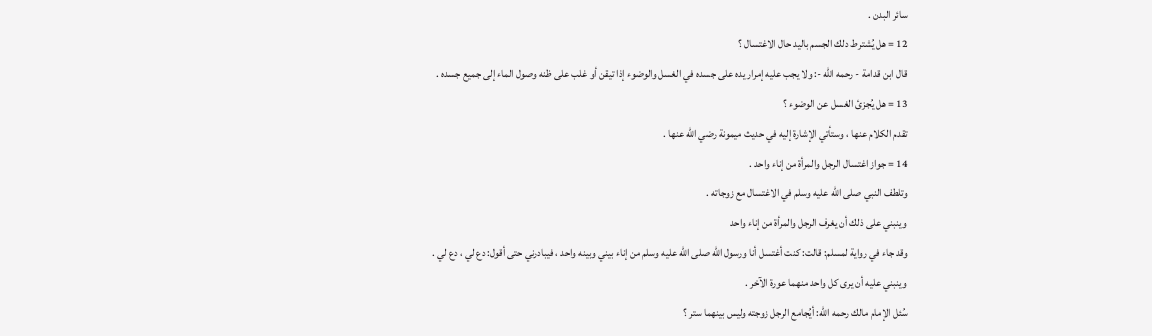سائر البدن .
12 = هل يُشترط دلك الجسم باليد حال الاغتسال ؟
قال ابن قدامة - رحمه الله -: ولا يجب عليه إمرار يده على جسده في الغسل والوضوء إذا تيقن أو غلب على ظنه وصول الماء إلى جميع جسده .
13 = هل يُجزئ الغسل عن الوضوء ؟
تقدم الكلام عنها ، وستأتي الإشارة إليه في حديث ميمونة رضي الله عنها .
14 = جواز اغتسال الرجل والمرأة من إناء واحد .
وتلطف النبي صلى الله عليه وسلم في الاغتسال مع زوجاته .
وينبني على ذلك أن يغرف الرجل والمرأة من إناء واحد
وقد جاء في رواية لمسلم: قالت: كنت أغتسل أنا ورسول الله صلى الله عليه وسلم من إناء بيني وبينه واحد ، فيبادرني حتى أقول: دع لي ، دع لي .
وينبني عليه أن يرى كل واحد منهما عورة الآخر .
سُئل الإمام مالك رحمه الله: أيُجامع الرجل زوجته وليس بينهما ستر ؟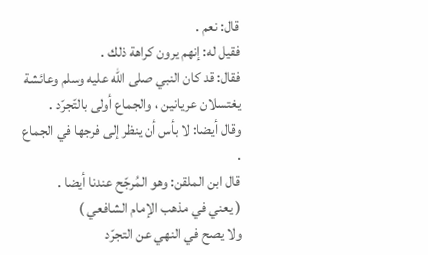قال: نعم .
فقيل له: إنهم يرون كراهة ذلك .
فقال: قد كان النبي صلى الله عليه وسلم وعائشة يغتسلان عريانين ، والجماع أولى بالتّجرّد .
وقال أيضا: لا بأس أن ينظر إلى فرجها في الجماع .
قال ابن الملقن: وهو المُرجّح عندنا أيضا .
( يعني في مذهب الإمام الشافعي )
ولا يصح في النهي عن التجرّد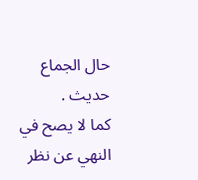حال الجماع حديث .
كما لا يصح في النهي عن نظر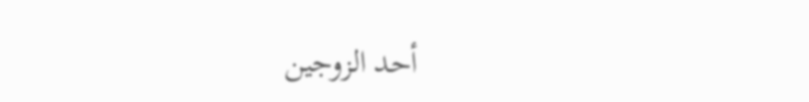أحد الزوجين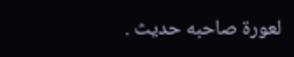لعورة صاحبه حديث .